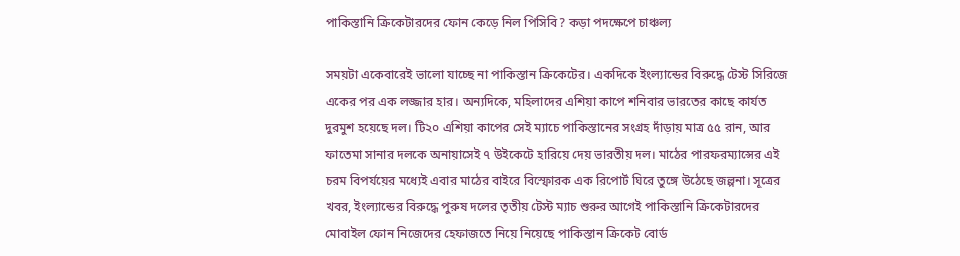পাকিস্তানি ক্রিকেটারদের ফোন কেড়ে নিল পিসিবি? কড়া পদক্ষেপে চাঞ্চল্য

সময়টা একেবারেই ভালো যাচ্ছে না পাকিস্তান ক্রিকেটের। একদিকে ইংল্যান্ডের বিরুদ্ধে টেস্ট সিরিজে একের পর এক লজ্জার হার। অন্যদিকে, মহিলাদের এশিয়া কাপে শনিবার ভারতের কাছে কার্যত দুরমুশ হয়েছে দল। টি২০ এশিয়া কাপের সেই ম্যাচে পাকিস্তানের সংগ্রহ দাঁড়ায় মাত্র ৫৫ রান, আর ফাতেমা সানার দলকে অনায়াসেই ৭ উইকেটে হারিয়ে দেয় ভারতীয় দল। মাঠের পারফরম্যান্সের এই চরম বিপর্যয়ের মধ্যেই এবার মাঠের বাইরে বিস্ফোরক এক রিপোর্ট ঘিরে তুঙ্গে উঠেছে জল্পনা। সূত্রের খবর, ইংল্যান্ডের বিরুদ্ধে পুরুষ দলের তৃতীয় টেস্ট ম্যাচ শুরুর আগেই পাকিস্তানি ক্রিকেটারদের মোবাইল ফোন নিজেদের হেফাজতে নিয়ে নিয়েছে পাকিস্তান ক্রিকেট বোর্ড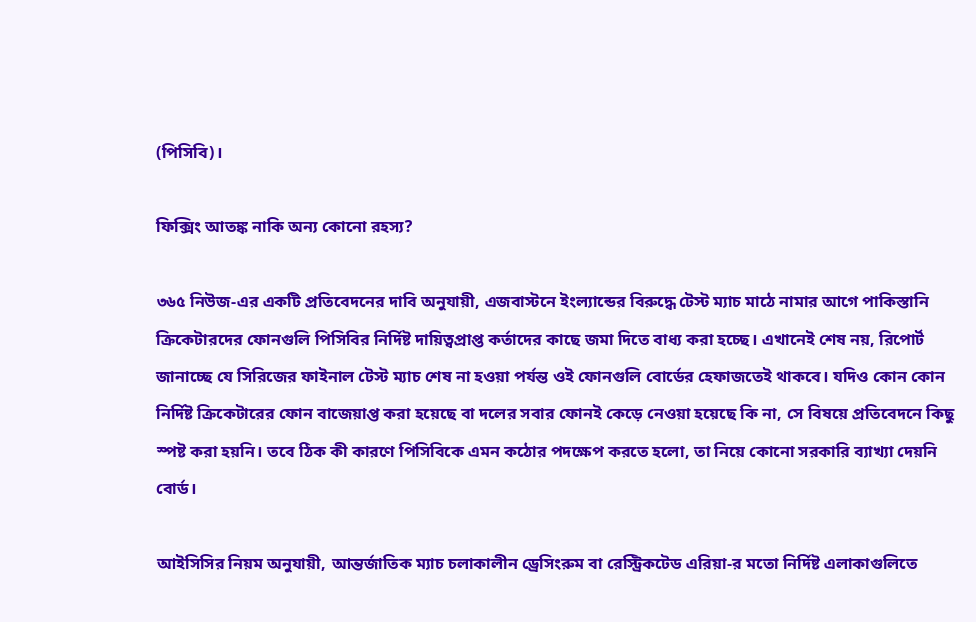(পিসিবি)।

ফিক্সিং আতঙ্ক নাকি অন্য কোনো রহস্য?

৩৬৫ নিউজ-এর একটি প্রতিবেদনের দাবি অনুযায়ী, এজবাস্টনে ইংল্যান্ডের বিরুদ্ধে টেস্ট ম্যাচ মাঠে নামার আগে পাকিস্তানি ক্রিকেটারদের ফোনগুলি পিসিবির নির্দিষ্ট দায়িত্বপ্রাপ্ত কর্তাদের কাছে জমা দিতে বাধ্য করা হচ্ছে। এখানেই শেষ নয়, রিপোর্ট জানাচ্ছে যে সিরিজের ফাইনাল টেস্ট ম্যাচ শেষ না হওয়া পর্যন্ত ওই ফোনগুলি বোর্ডের হেফাজতেই থাকবে। যদিও কোন কোন নির্দিষ্ট ক্রিকেটারের ফোন বাজেয়াপ্ত করা হয়েছে বা দলের সবার ফোনই কেড়ে নেওয়া হয়েছে কি না, সে বিষয়ে প্রতিবেদনে কিছু স্পষ্ট করা হয়নি। তবে ঠিক কী কারণে পিসিবিকে এমন কঠোর পদক্ষেপ করতে হলো, তা নিয়ে কোনো সরকারি ব্যাখ্যা দেয়নি বোর্ড।

আইসিসির নিয়ম অনুযায়ী, আন্তর্জাতিক ম্যাচ চলাকালীন ড্রেসিংরুম বা রেস্ট্রিকটেড এরিয়া-র মতো নির্দিষ্ট এলাকাগুলিতে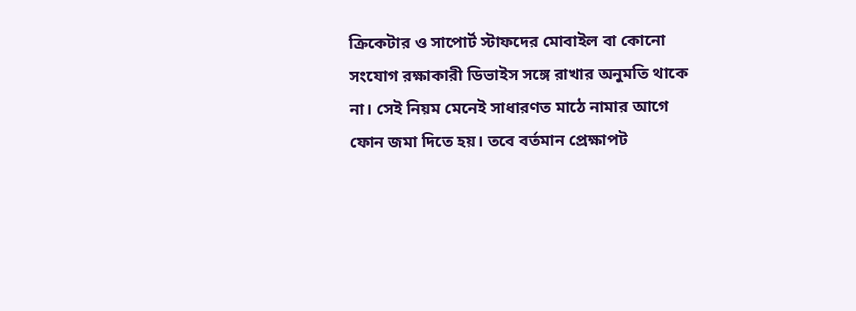ক্রিকেটার ও সাপোর্ট স্টাফদের মোবাইল বা কোনো সংযোগ রক্ষাকারী ডিভাইস সঙ্গে রাখার অনুমতি থাকে না। সেই নিয়ম মেনেই সাধারণত মাঠে নামার আগে ফোন জমা দিতে হয়। তবে বর্তমান প্রেক্ষাপট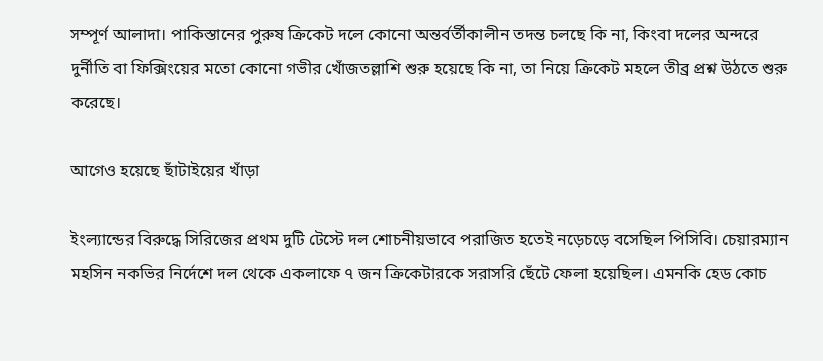সম্পূর্ণ আলাদা। পাকিস্তানের পুরুষ ক্রিকেট দলে কোনো অন্তর্বর্তীকালীন তদন্ত চলছে কি না, কিংবা দলের অন্দরে দুর্নীতি বা ফিক্সিংয়ের মতো কোনো গভীর খোঁজতল্লাশি শুরু হয়েছে কি না, তা নিয়ে ক্রিকেট মহলে তীব্র প্রশ্ন উঠতে শুরু করেছে।

আগেও হয়েছে ছাঁটাইয়ের খাঁড়া

ইংল্যান্ডের বিরুদ্ধে সিরিজের প্রথম দুটি টেস্টে দল শোচনীয়ভাবে পরাজিত হতেই নড়েচড়ে বসেছিল পিসিবি। চেয়ারম্যান মহসিন নকভির নির্দেশে দল থেকে একলাফে ৭ জন ক্রিকেটারকে সরাসরি ছেঁটে ফেলা হয়েছিল। এমনকি হেড কোচ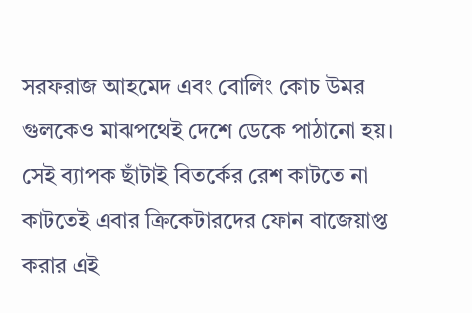সরফরাজ আহমেদ এবং বোলিং কোচ উমর গুলকেও মাঝপথেই দেশে ডেকে পাঠানো হয়। সেই ব্যাপক ছাঁটাই বিতর্কের রেশ কাটতে না কাটতেই এবার ক্রিকেটারদের ফোন বাজেয়াপ্ত করার এই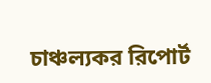চাঞ্চল্যকর রিপোর্ট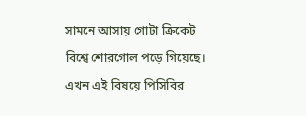সামনে আসায় গোটা ক্রিকেট বিশ্বে শোরগোল পড়ে গিয়েছে। এখন এই বিষয়ে পিসিবির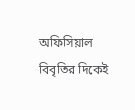অফিসিয়াল বিবৃতির দিকেই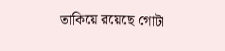তাকিয়ে রয়েছে গোটা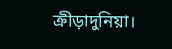ক্রীড়াদুনিয়া।